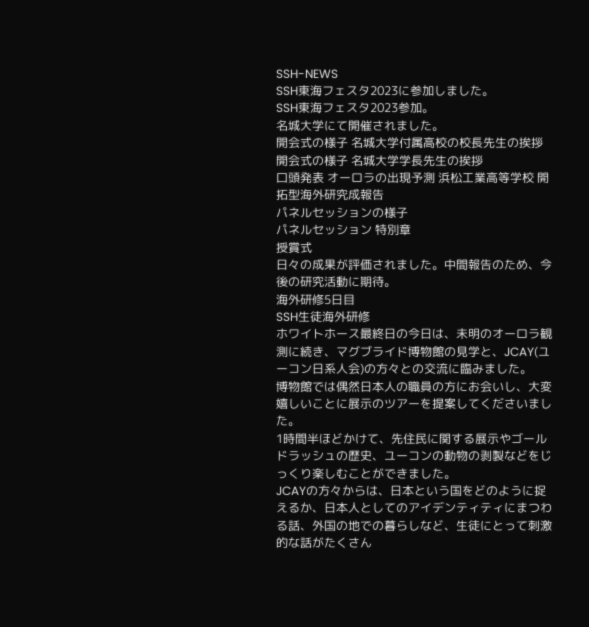SSH-NEWS
SSH東海フェスタ2023に参加しました。
SSH東海フェスタ2023参加。
名城大学にて開催されました。
開会式の様子 名城大学付属高校の校長先生の挨拶
開会式の様子 名城大学学長先生の挨拶
口頭発表 オーロラの出現予測 浜松工業高等学校 開拓型海外研究成報告
パネルセッションの様子
パネルセッション 特別章
授賞式
日々の成果が評価されました。中間報告のため、今後の研究活動に期待。
海外研修5日目
SSH生徒海外研修
ホワイトホース最終日の今日は、未明のオーロラ観測に続き、マグブライド博物館の見学と、JCAY(ユーコン日系人会)の方々との交流に臨みました。
博物館では偶然日本人の職員の方にお会いし、大変嬉しいことに展示のツアーを提案してくださいました。
1時間半ほどかけて、先住民に関する展示やゴールドラッシュの歴史、ユーコンの動物の剥製などをじっくり楽しむことができました。
JCAYの方々からは、日本という国をどのように捉えるか、日本人としてのアイデンティティにまつわる話、外国の地での暮らしなど、生徒にとって刺激的な話がたくさん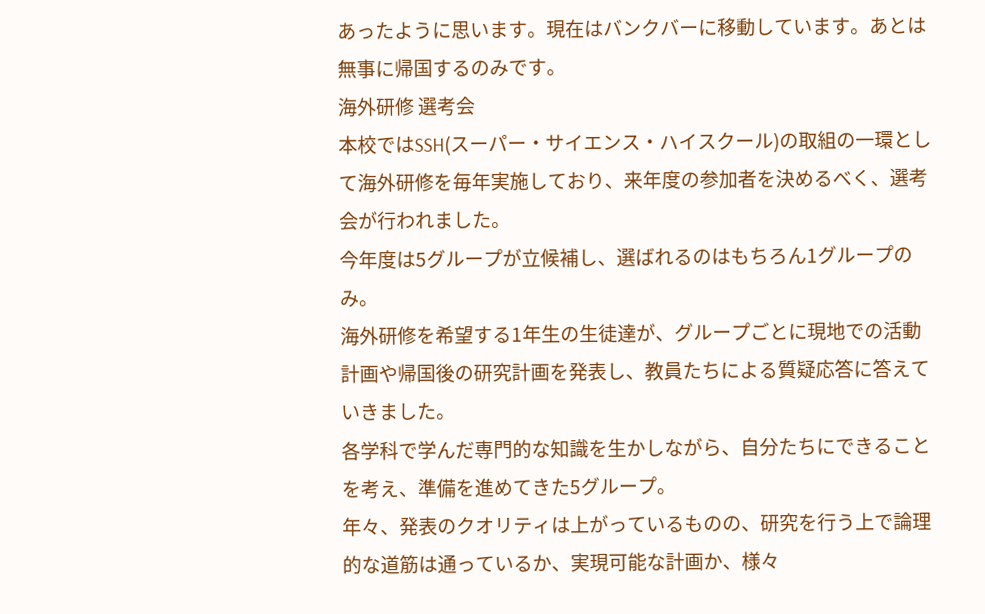あったように思います。現在はバンクバーに移動しています。あとは無事に帰国するのみです。
海外研修 選考会
本校ではSSH(スーパー・サイエンス・ハイスクール)の取組の一環として海外研修を毎年実施しており、来年度の参加者を決めるべく、選考会が行われました。
今年度は5グループが立候補し、選ばれるのはもちろん1グループのみ。
海外研修を希望する1年生の生徒達が、グループごとに現地での活動計画や帰国後の研究計画を発表し、教員たちによる質疑応答に答えていきました。
各学科で学んだ専門的な知識を生かしながら、自分たちにできることを考え、準備を進めてきた5グループ。
年々、発表のクオリティは上がっているものの、研究を行う上で論理的な道筋は通っているか、実現可能な計画か、様々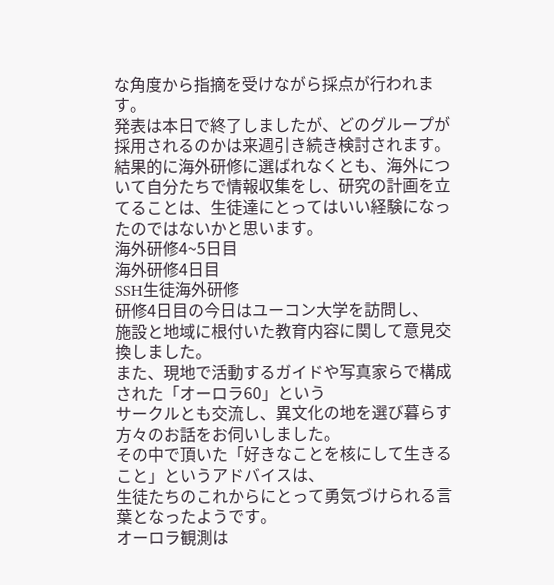な角度から指摘を受けながら採点が行われます。
発表は本日で終了しましたが、どのグループが採用されるのかは来週引き続き検討されます。結果的に海外研修に選ばれなくとも、海外について自分たちで情報収集をし、研究の計画を立てることは、生徒達にとってはいい経験になったのではないかと思います。
海外研修4~5日目
海外研修4日目
SSH生徒海外研修
研修4日目の今日はユーコン大学を訪問し、
施設と地域に根付いた教育内容に関して意見交換しました。
また、現地で活動するガイドや写真家らで構成された「オーロラ60」という
サークルとも交流し、異文化の地を選び暮らす方々のお話をお伺いしました。
その中で頂いた「好きなことを核にして生きること」というアドバイスは、
生徒たちのこれからにとって勇気づけられる言葉となったようです。
オーロラ観測は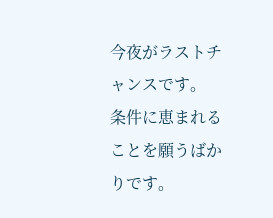今夜がラストチャンスです。
条件に恵まれることを願うばかりです。